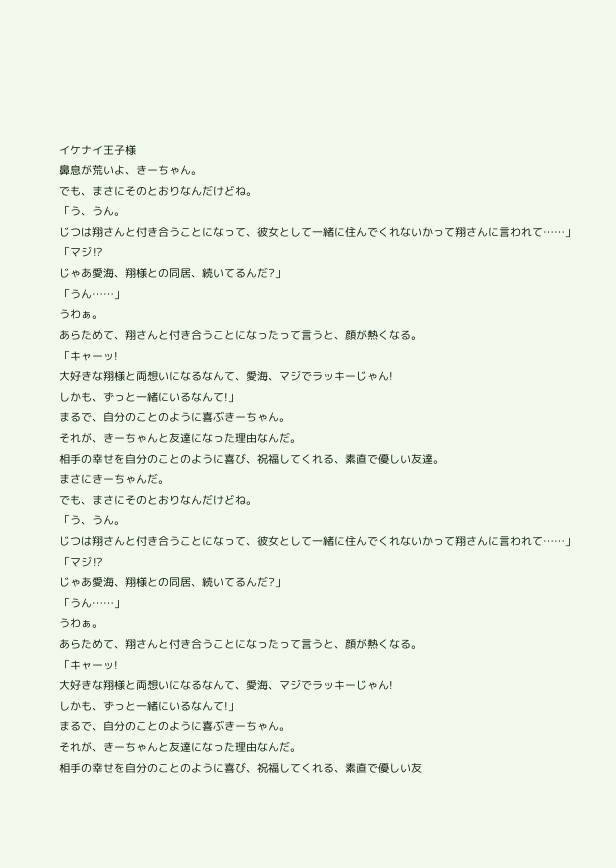イケナイ王子様
鼻息が荒いよ、きーちゃん。
でも、まさにそのとおりなんだけどね。
「う、うん。
じつは翔さんと付き合うことになって、彼女として一緒に住んでくれないかって翔さんに言われて……」
「マジ⁉
じゃあ愛海、翔様との同居、続いてるんだ?」
「うん……」
うわぁ。
あらためて、翔さんと付き合うことになったって言うと、顔が熱くなる。
「キャーッ!
大好きな翔様と両想いになるなんて、愛海、マジでラッキーじゃん!
しかも、ずっと一緒にいるなんて!」
まるで、自分のことのように喜ぶきーちゃん。
それが、きーちゃんと友達になった理由なんだ。
相手の幸せを自分のことのように喜び、祝福してくれる、素直で優しい友達。
まさにきーちゃんだ。
でも、まさにそのとおりなんだけどね。
「う、うん。
じつは翔さんと付き合うことになって、彼女として一緒に住んでくれないかって翔さんに言われて……」
「マジ⁉
じゃあ愛海、翔様との同居、続いてるんだ?」
「うん……」
うわぁ。
あらためて、翔さんと付き合うことになったって言うと、顔が熱くなる。
「キャーッ!
大好きな翔様と両想いになるなんて、愛海、マジでラッキーじゃん!
しかも、ずっと一緒にいるなんて!」
まるで、自分のことのように喜ぶきーちゃん。
それが、きーちゃんと友達になった理由なんだ。
相手の幸せを自分のことのように喜び、祝福してくれる、素直で優しい友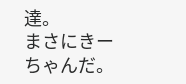達。
まさにきーちゃんだ。